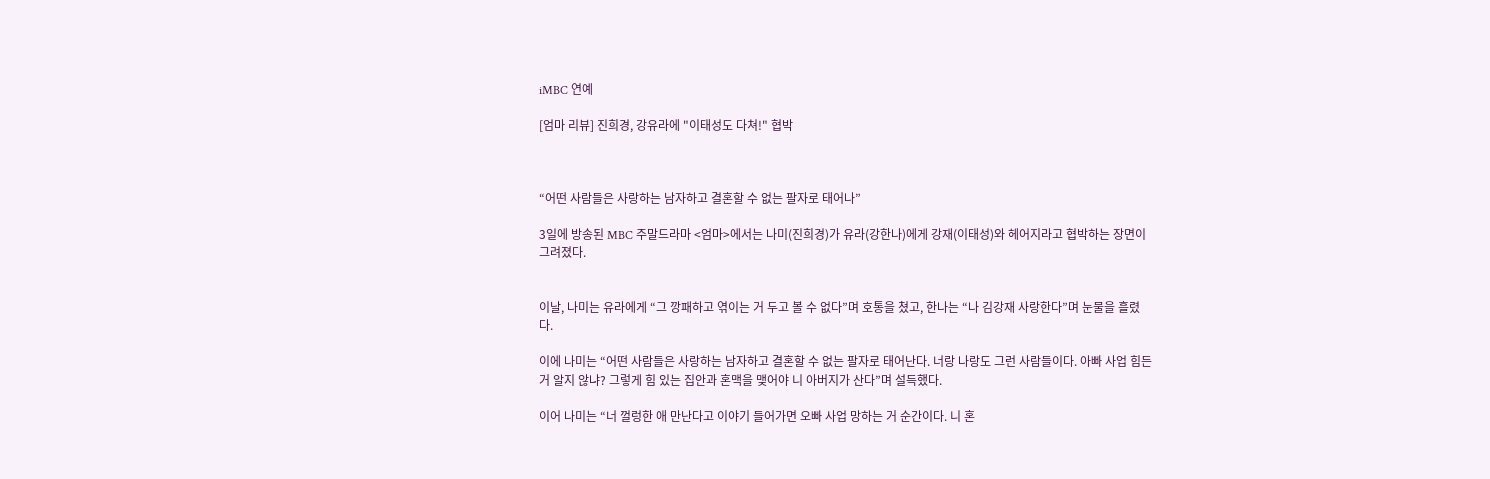iMBC 연예

[엄마 리뷰] 진희경, 강유라에 "이태성도 다쳐!" 협박



“어떤 사람들은 사랑하는 남자하고 결혼할 수 없는 팔자로 태어나”

3일에 방송된 MBC 주말드라마 <엄마>에서는 나미(진희경)가 유라(강한나)에게 강재(이태성)와 헤어지라고 협박하는 장면이 그려졌다.


이날, 나미는 유라에게 “그 깡패하고 엮이는 거 두고 볼 수 없다”며 호통을 쳤고, 한나는 “나 김강재 사랑한다”며 눈물을 흘렸다.

이에 나미는 “어떤 사람들은 사랑하는 남자하고 결혼할 수 없는 팔자로 태어난다. 너랑 나랑도 그런 사람들이다. 아빠 사업 힘든 거 알지 않냐? 그렇게 힘 있는 집안과 혼맥을 맺어야 니 아버지가 산다”며 설득했다.

이어 나미는 “너 껄렁한 애 만난다고 이야기 들어가면 오빠 사업 망하는 거 순간이다. 니 혼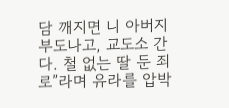담 깨지면 니 아버지 부도나고, 교도소 간다. 철 없는 딸 둔 죄로”라며 유라를 압박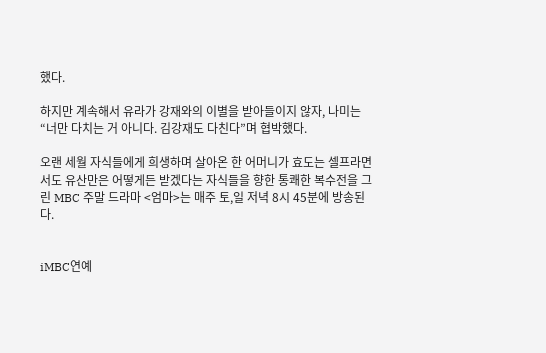했다.

하지만 계속해서 유라가 강재와의 이별을 받아들이지 않자, 나미는 “너만 다치는 거 아니다. 김강재도 다친다”며 협박했다.

오랜 세월 자식들에게 희생하며 살아온 한 어머니가 효도는 셀프라면서도 유산만은 어떻게든 받겠다는 자식들을 향한 통쾌한 복수전을 그린 MBC 주말 드라마 <엄마>는 매주 토,일 저녁 8시 45분에 방송된다.


iMBC연예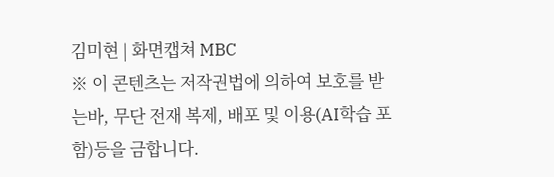김미현 | 화면캡쳐 MBC
※ 이 콘텐츠는 저작권법에 의하여 보호를 받는바, 무단 전재 복제, 배포 및 이용(AI학습 포함)등을 금합니다.